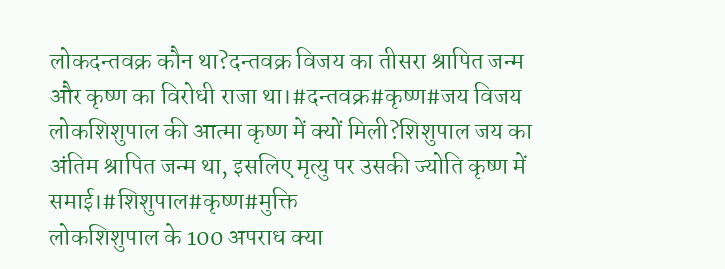लोकदन्तवक्र कौन था?दन्तवक्र विजय का तीसरा श्रापित जन्म और कृष्ण का विरोधी राजा था।#दन्तवक्र#कृष्ण#जय विजय
लोकशिशुपाल की आत्मा कृष्ण में क्यों मिली?शिशुपाल जय का अंतिम श्रापित जन्म था, इसलिए मृत्यु पर उसकी ज्योति कृष्ण में समाई।#शिशुपाल#कृष्ण#मुक्ति
लोकशिशुपाल के 100 अपराध क्या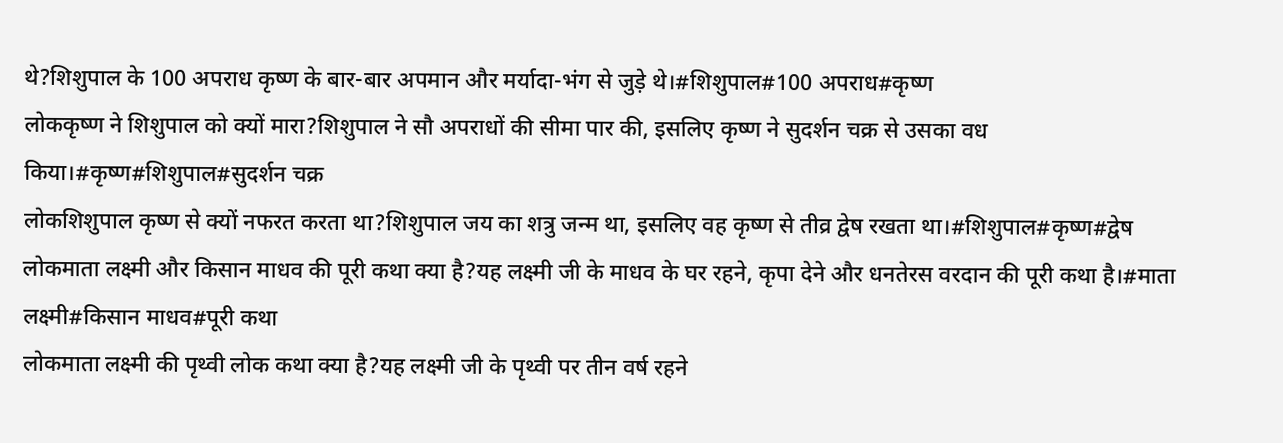थे?शिशुपाल के 100 अपराध कृष्ण के बार-बार अपमान और मर्यादा-भंग से जुड़े थे।#शिशुपाल#100 अपराध#कृष्ण
लोककृष्ण ने शिशुपाल को क्यों मारा?शिशुपाल ने सौ अपराधों की सीमा पार की, इसलिए कृष्ण ने सुदर्शन चक्र से उसका वध किया।#कृष्ण#शिशुपाल#सुदर्शन चक्र
लोकशिशुपाल कृष्ण से क्यों नफरत करता था?शिशुपाल जय का शत्रु जन्म था, इसलिए वह कृष्ण से तीव्र द्वेष रखता था।#शिशुपाल#कृष्ण#द्वेष
लोकमाता लक्ष्मी और किसान माधव की पूरी कथा क्या है?यह लक्ष्मी जी के माधव के घर रहने, कृपा देने और धनतेरस वरदान की पूरी कथा है।#माता लक्ष्मी#किसान माधव#पूरी कथा
लोकमाता लक्ष्मी की पृथ्वी लोक कथा क्या है?यह लक्ष्मी जी के पृथ्वी पर तीन वर्ष रहने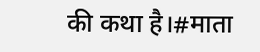की कथा है।#माता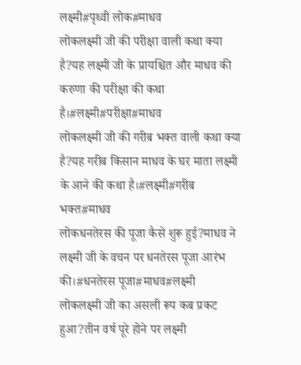लक्ष्मी#पृथ्वी लोक#माधव
लोकलक्ष्मी जी की परीक्षा वाली कथा क्या है?यह लक्ष्मी जी के प्रायश्चित और माधव की करुणा की परीक्षा की कथा है।#लक्ष्मी#परीक्षा#माधव
लोकलक्ष्मी जी की गरीब भक्त वाली कथा क्या है?यह गरीब किसान माधव के घर माता लक्ष्मी के आने की कथा है।#लक्ष्मी#गरीब भक्त#माधव
लोकधनतेरस की पूजा कैसे शुरू हुई?माधव ने लक्ष्मी जी के वचन पर धनतेरस पूजा आरंभ की।#धनतेरस पूजा#माधव#लक्ष्मी
लोकलक्ष्मी जी का असली रूप कब प्रकट हुआ?तीन वर्ष पूरे होने पर लक्ष्मी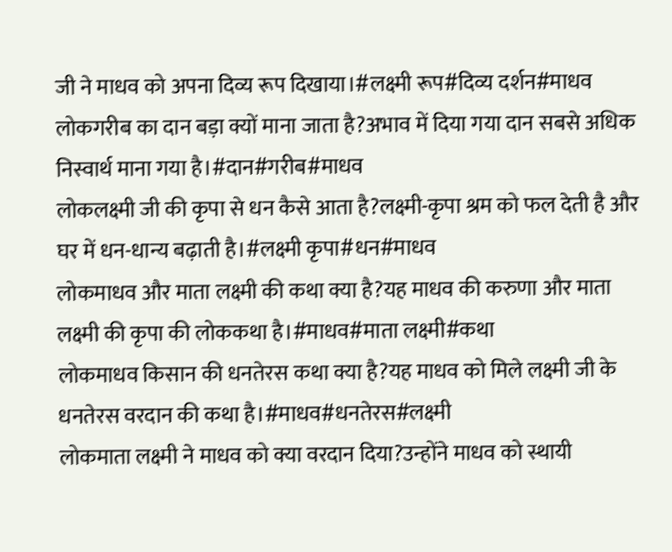जी ने माधव को अपना दिव्य रूप दिखाया।#लक्ष्मी रूप#दिव्य दर्शन#माधव
लोकगरीब का दान बड़ा क्यों माना जाता है?अभाव में दिया गया दान सबसे अधिक निस्वार्थ माना गया है।#दान#गरीब#माधव
लोकलक्ष्मी जी की कृपा से धन कैसे आता है?लक्ष्मी-कृपा श्रम को फल देती है और घर में धन-धान्य बढ़ाती है।#लक्ष्मी कृपा#धन#माधव
लोकमाधव और माता लक्ष्मी की कथा क्या है?यह माधव की करुणा और माता लक्ष्मी की कृपा की लोककथा है।#माधव#माता लक्ष्मी#कथा
लोकमाधव किसान की धनतेरस कथा क्या है?यह माधव को मिले लक्ष्मी जी के धनतेरस वरदान की कथा है।#माधव#धनतेरस#लक्ष्मी
लोकमाता लक्ष्मी ने माधव को क्या वरदान दिया?उन्होंने माधव को स्थायी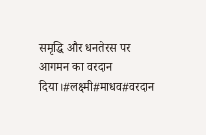समृद्धि और धनतेरस पर आगमन का वरदान दिया।#लक्ष्मी#माधव#वरदान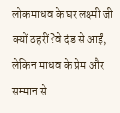लोकमाधव के घर लक्ष्मी जी क्यों ठहरीं?वे दंड से आईं, लेकिन माधव के प्रेम और सम्मान से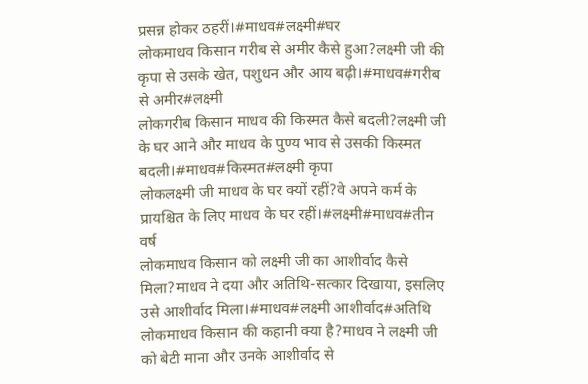प्रसन्न होकर ठहरीं।#माधव#लक्ष्मी#घर
लोकमाधव किसान गरीब से अमीर कैसे हुआ?लक्ष्मी जी की कृपा से उसके खेत, पशुधन और आय बढ़ी।#माधव#गरीब से अमीर#लक्ष्मी
लोकगरीब किसान माधव की किस्मत कैसे बदली?लक्ष्मी जी के घर आने और माधव के पुण्य भाव से उसकी किस्मत बदली।#माधव#किस्मत#लक्ष्मी कृपा
लोकलक्ष्मी जी माधव के घर क्यों रहीं?वे अपने कर्म के प्रायश्चित के लिए माधव के घर रहीं।#लक्ष्मी#माधव#तीन वर्ष
लोकमाधव किसान को लक्ष्मी जी का आशीर्वाद कैसे मिला?माधव ने दया और अतिथि-सत्कार दिखाया, इसलिए उसे आशीर्वाद मिला।#माधव#लक्ष्मी आशीर्वाद#अतिथि
लोकमाधव किसान की कहानी क्या है?माधव ने लक्ष्मी जी को बेटी माना और उनके आशीर्वाद से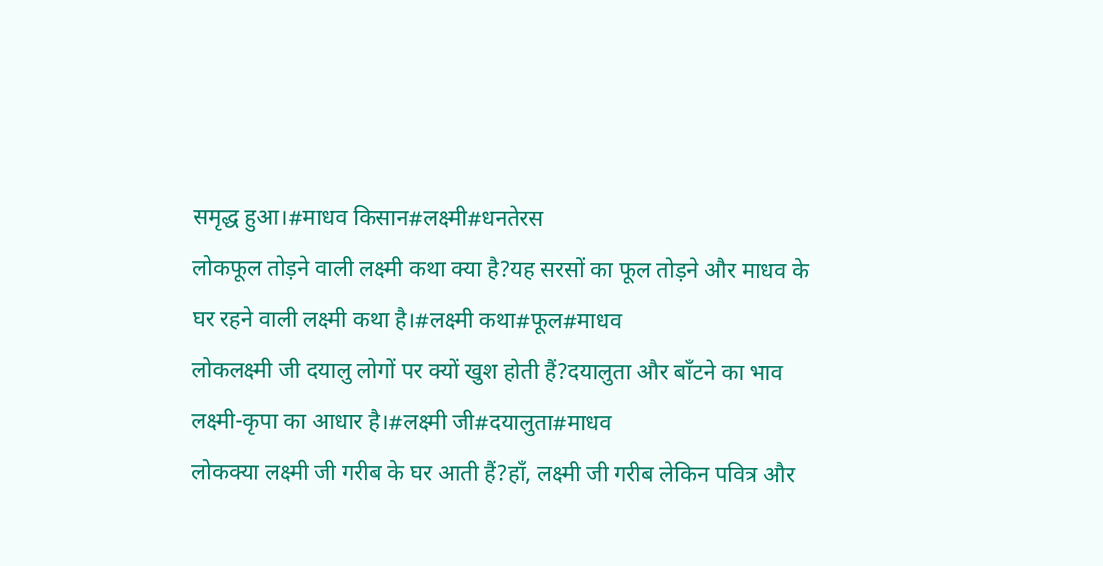समृद्ध हुआ।#माधव किसान#लक्ष्मी#धनतेरस
लोकफूल तोड़ने वाली लक्ष्मी कथा क्या है?यह सरसों का फूल तोड़ने और माधव के घर रहने वाली लक्ष्मी कथा है।#लक्ष्मी कथा#फूल#माधव
लोकलक्ष्मी जी दयालु लोगों पर क्यों खुश होती हैं?दयालुता और बाँटने का भाव लक्ष्मी-कृपा का आधार है।#लक्ष्मी जी#दयालुता#माधव
लोकक्या लक्ष्मी जी गरीब के घर आती हैं?हाँ, लक्ष्मी जी गरीब लेकिन पवित्र और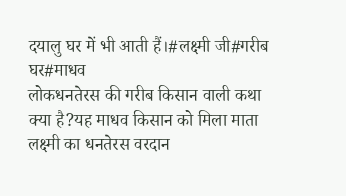दयालु घर में भी आती हैं।#लक्ष्मी जी#गरीब घर#माधव
लोकधनतेरस की गरीब किसान वाली कथा क्या है?यह माधव किसान को मिला माता लक्ष्मी का धनतेरस वरदान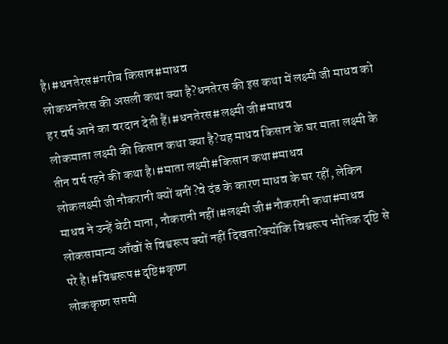है।#धनतेरस#गरीब किसान#माधव
लोकधनतेरस की असली कथा क्या है?धनतेरस की इस कथा में लक्ष्मी जी माधव को हर वर्ष आने का वरदान देती हैं।#धनतेरस#लक्ष्मी जी#माधव
लोकमाता लक्ष्मी की किसान कथा क्या है?यह माधव किसान के घर माता लक्ष्मी के तीन वर्ष रहने की कथा है।#माता लक्ष्मी#किसान कथा#माधव
लोकलक्ष्मी जी नौकरानी क्यों बनीं?वे दंड के कारण माधव के घर रहीं, लेकिन माधव ने उन्हें बेटी माना, नौकरानी नहीं।#लक्ष्मी जी#नौकरानी कथा#माधव
लोकसामान्य आँखों से विश्वरूप क्यों नहीं दिखता?क्योंकि विश्वरूप भौतिक दृष्टि से परे है।#विश्वरूप#दृष्टि#कृष्ण
लोककृष्ण सप्तमी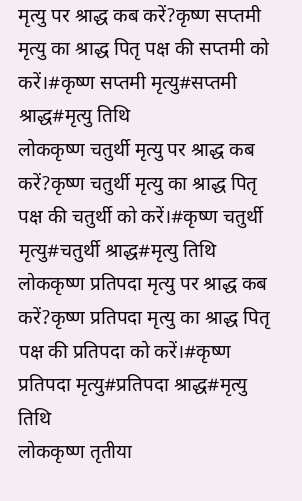मृत्यु पर श्राद्ध कब करें?कृष्ण सप्तमी मृत्यु का श्राद्ध पितृ पक्ष की सप्तमी को करें।#कृष्ण सप्तमी मृत्यु#सप्तमी श्राद्ध#मृत्यु तिथि
लोककृष्ण चतुर्थी मृत्यु पर श्राद्ध कब करें?कृष्ण चतुर्थी मृत्यु का श्राद्ध पितृ पक्ष की चतुर्थी को करें।#कृष्ण चतुर्थी मृत्यु#चतुर्थी श्राद्ध#मृत्यु तिथि
लोककृष्ण प्रतिपदा मृत्यु पर श्राद्ध कब करें?कृष्ण प्रतिपदा मृत्यु का श्राद्ध पितृ पक्ष की प्रतिपदा को करें।#कृष्ण प्रतिपदा मृत्यु#प्रतिपदा श्राद्ध#मृत्यु तिथि
लोककृष्ण तृतीया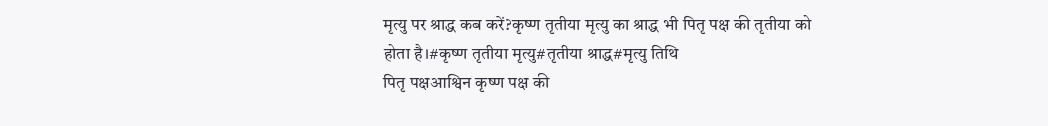मृत्यु पर श्राद्ध कब करें?कृष्ण तृतीया मृत्यु का श्राद्ध भी पितृ पक्ष की तृतीया को होता है।#कृष्ण तृतीया मृत्यु#तृतीया श्राद्ध#मृत्यु तिथि
पितृ पक्षआश्विन कृष्ण पक्ष की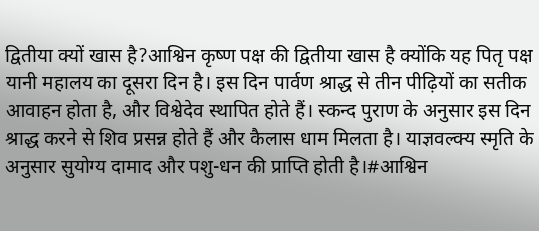द्वितीया क्यों खास है?आश्विन कृष्ण पक्ष की द्वितीया खास है क्योंकि यह पितृ पक्ष यानी महालय का दूसरा दिन है। इस दिन पार्वण श्राद्ध से तीन पीढ़ियों का सतीक आवाहन होता है, और विश्वेदेव स्थापित होते हैं। स्कन्द पुराण के अनुसार इस दिन श्राद्ध करने से शिव प्रसन्न होते हैं और कैलास धाम मिलता है। याज्ञवल्क्य स्मृति के अनुसार सुयोग्य दामाद और पशु-धन की प्राप्ति होती है।#आश्विन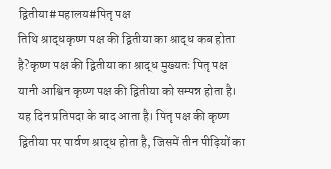द्वितीया#महालय#पितृ पक्ष
तिथि श्राद्धकृष्ण पक्ष की द्वितीया का श्राद्ध कब होता है?कृष्ण पक्ष की द्वितीया का श्राद्ध मुख्यतः पितृ पक्ष यानी आश्विन कृष्ण पक्ष की द्वितीया को सम्पन्न होता है। यह दिन प्रतिपदा के बाद आता है। पितृ पक्ष की कृष्ण द्वितीया पर पार्वण श्राद्ध होता है, जिसमें तीन पीढ़ियों का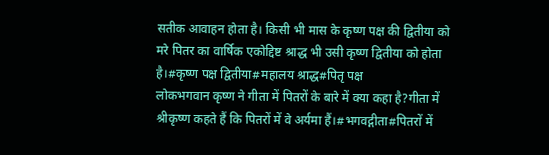सतीक आवाहन होता है। किसी भी मास के कृष्ण पक्ष की द्वितीया को मरे पितर का वार्षिक एकोद्दिष्ट श्राद्ध भी उसी कृष्ण द्वितीया को होता है।#कृष्ण पक्ष द्वितीया#महालय श्राद्ध#पितृ पक्ष
लोकभगवान कृष्ण ने गीता में पितरों के बारे में क्या कहा है?गीता में श्रीकृष्ण कहते हैं कि पितरों में वे अर्यमा हैं।#भगवद्गीता#पितरों में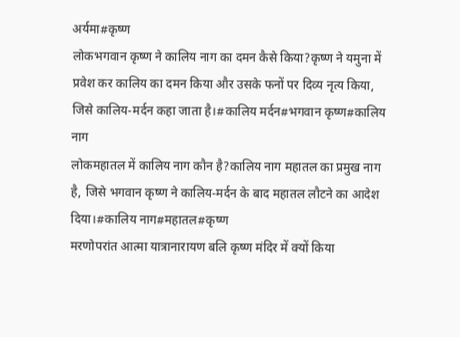अर्यमा#कृष्ण
लोकभगवान कृष्ण ने कालिय नाग का दमन कैसे किया?कृष्ण ने यमुना में प्रवेश कर कालिय का दमन किया और उसके फनों पर दिव्य नृत्य किया, जिसे कालिय-मर्दन कहा जाता है।#कालिय मर्दन#भगवान कृष्ण#कालिय नाग
लोकमहातल में कालिय नाग कौन है?कालिय नाग महातल का प्रमुख नाग है, जिसे भगवान कृष्ण ने कालिय-मर्दन के बाद महातल लौटने का आदेश दिया।#कालिय नाग#महातल#कृष्ण
मरणोपरांत आत्मा यात्रानारायण बलि कृष्ण मंदिर में क्यों किया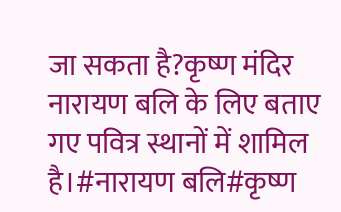जा सकता है?कृष्ण मंदिर नारायण बलि के लिए बताए गए पवित्र स्थानों में शामिल है।#नारायण बलि#कृष्ण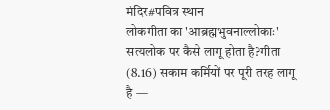मंदिर#पवित्र स्थान
लोकगीता का 'आब्रह्मभुवनाल्लोकाः' सत्यलोक पर कैसे लागू होता है?गीता (8.16) सकाम कर्मियों पर पूरी तरह लागू है —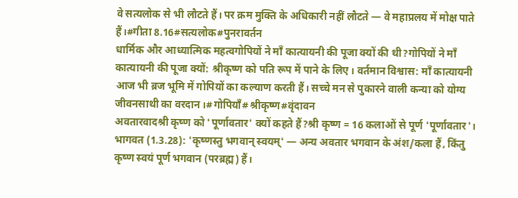वे सत्यलोक से भी लौटते हैं। पर क्रम मुक्ति के अधिकारी नहीं लौटते — वे महाप्रलय में मोक्ष पाते हैं।#गीता 8.16#सत्यलोक#पुनरावर्तन
धार्मिक और आध्यात्मिक महत्वगोपियों ने माँ कात्यायनी की पूजा क्यों की थी?गोपियों ने माँ कात्यायनी की पूजा क्यों: श्रीकृष्ण को पति रूप में पाने के लिए। वर्तमान विश्वास: माँ कात्यायनी आज भी ब्रज भूमि में गोपियों का कल्याण करती हैं। सच्चे मन से पुकारने वाली कन्या को योग्य जीवनसाथी का वरदान।#गोपियाँ#श्रीकृष्ण#वृंदावन
अवतारवादश्री कृष्ण को 'पूर्णावतार' क्यों कहते हैं?श्री कृष्ण = 16 कलाओं से पूर्ण 'पूर्णावतार'। भागवत (1.3.28): 'कृष्णस्तु भगवान् स्वयम्' — अन्य अवतार भगवान के अंश/कला हैं, किंतु कृष्ण स्वयं पूर्ण भगवान (परब्रह्म) हैं।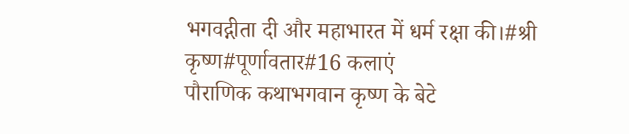भगवद्गीता दी और महाभारत में धर्म रक्षा की।#श्री कृष्ण#पूर्णावतार#16 कलाएं
पौराणिक कथाभगवान कृष्ण के बेटे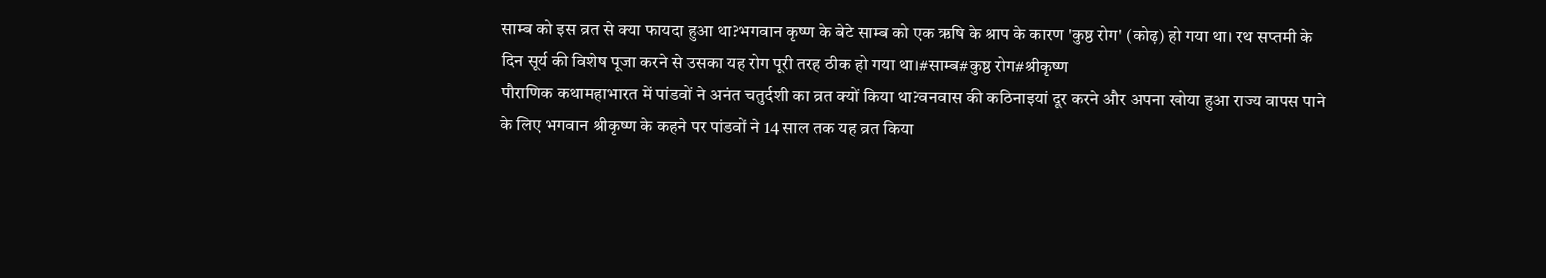साम्ब को इस व्रत से क्या फायदा हुआ था?भगवान कृष्ण के बेटे साम्ब को एक ऋषि के श्राप के कारण 'कुष्ठ रोग' (कोढ़) हो गया था। रथ सप्तमी के दिन सूर्य की विशेष पूजा करने से उसका यह रोग पूरी तरह ठीक हो गया था।#साम्ब#कुष्ठ रोग#श्रीकृष्ण
पौराणिक कथामहाभारत में पांडवों ने अनंत चतुर्दशी का व्रत क्यों किया था?वनवास की कठिनाइयां दूर करने और अपना खोया हुआ राज्य वापस पाने के लिए भगवान श्रीकृष्ण के कहने पर पांडवों ने 14 साल तक यह व्रत किया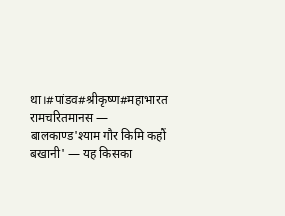था।#पांडव#श्रीकृष्ण#महाभारत
रामचरितमानस — बालकाण्ड'श्याम गौर किमि कहौं बखानी' — यह किसका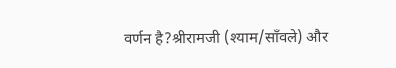वर्णन है?श्रीरामजी (श्याम/साँवले) और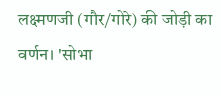लक्ष्मणजी (गौर/गोरे) की जोड़ी का वर्णन। 'सोभा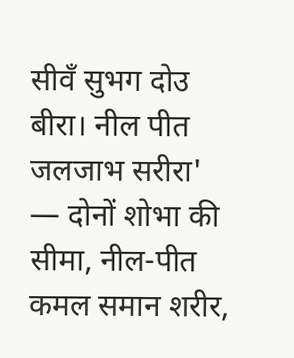सीवँ सुभग दोउ बीरा। नील पीत जलजाभ सरीरा' — दोनों शोभा की सीमा, नील-पीत कमल समान शरीर,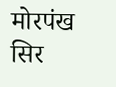मोरपंख सिर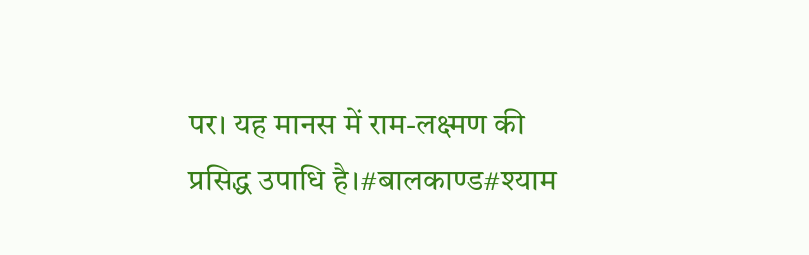पर। यह मानस में राम-लक्ष्मण की प्रसिद्ध उपाधि है।#बालकाण्ड#श्याम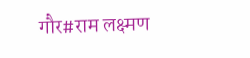गौर#राम लक्ष्मण